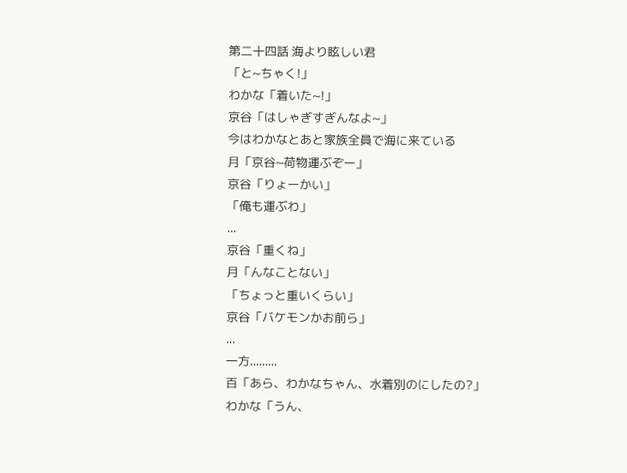第二十四話 海より眩しい君
「と~ちゃく!」
わかな「着いた~!」
京谷「はしゃぎすぎんなよ~」
今はわかなとあと家族全員で海に来ている
月「京谷~荷物運ぶぞー」
京谷「りょーかい」
「俺も運ぶわ」
...
京谷「重くね」
月「んなことない」
「ちょっと重いくらい」
京谷「バケモンかお前ら」
...
一方.........
百「あら、わかなちゃん、水着別のにしたの?」
わかな「うん、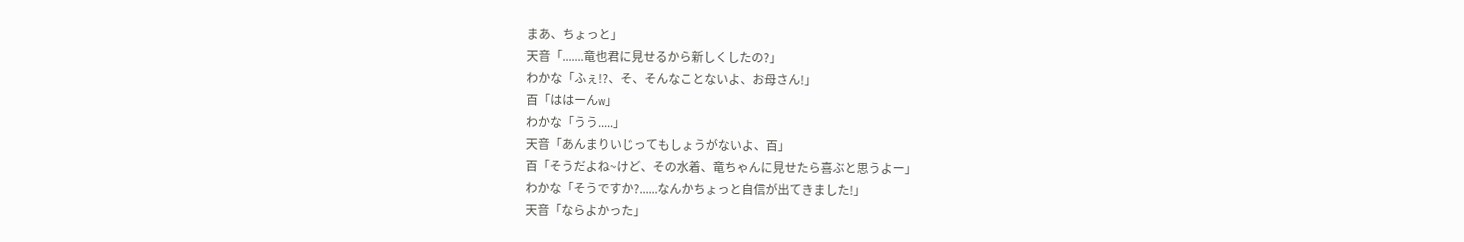まあ、ちょっと」
天音「.......竜也君に見せるから新しくしたの?」
わかな「ふぇ!?、そ、そんなことないよ、お母さん!」
百「ははーんw」
わかな「うう.....」
天音「あんまりいじってもしょうがないよ、百」
百「そうだよね~けど、その水着、竜ちゃんに見せたら喜ぶと思うよー」
わかな「そうですか?......なんかちょっと自信が出てきました!」
天音「ならよかった」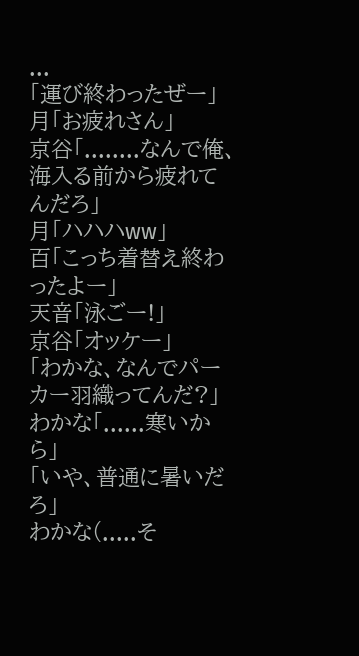...
「運び終わったぜー」
月「お疲れさん」
京谷「........なんで俺、海入る前から疲れてんだろ」
月「ハハハww」
百「こっち着替え終わったよー」
天音「泳ごー!」
京谷「オッケー」
「わかな、なんでパーカー羽織ってんだ?」
わかな「......寒いから」
「いや、普通に暑いだろ」
わかな(.....そ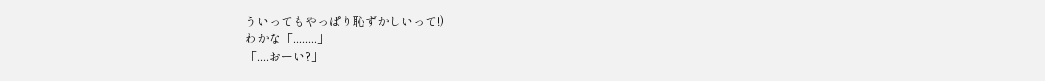ういってもやっぱり恥ずかしいって!)
わかな「........」
「....おーい?」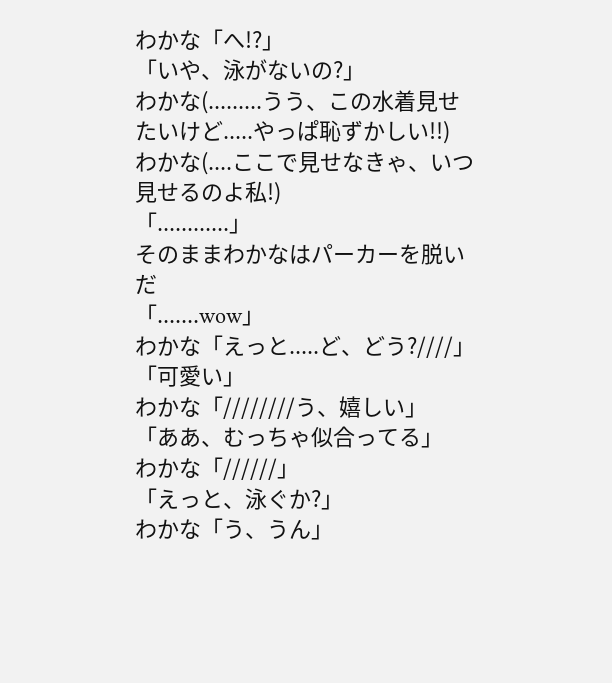わかな「へ!?」
「いや、泳がないの?」
わかな(.........うう、この水着見せたいけど.....やっぱ恥ずかしい!!)
わかな(....ここで見せなきゃ、いつ見せるのよ私!)
「............」
そのままわかなはパーカーを脱いだ
「.......wow」
わかな「えっと.....ど、どう?////」
「可愛い」
わかな「////////う、嬉しい」
「ああ、むっちゃ似合ってる」
わかな「//////」
「えっと、泳ぐか?」
わかな「う、うん」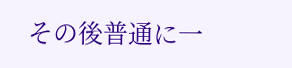その後普通に一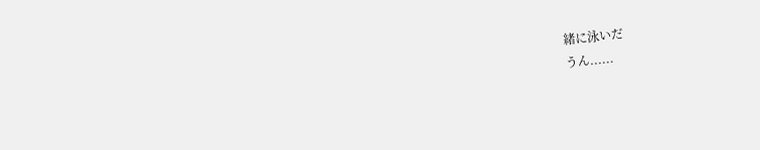緒に泳いだ
うん......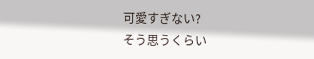可愛すぎない?
そう思うくらい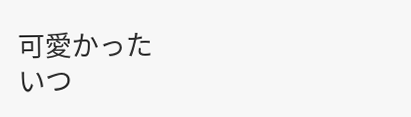可愛かった
いつ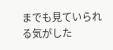までも見ていられる気がした